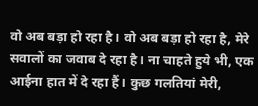वो अब बड़ा हो रहा है। वो अब बड़ा हो रहा है, मेरे सवालों का जवाब दे रहा है। ना चाहते हुये भी, एक आईना हात में दे रहा हैं। कुछ गलतियां मेरी,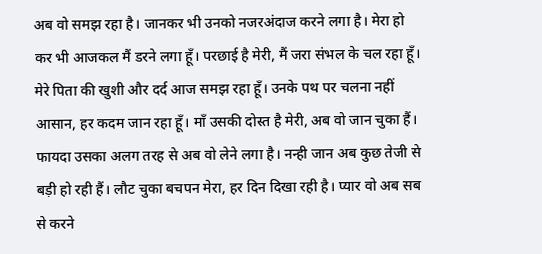अब वो समझ रहा है। जानकर भी उनको नजरअंदाज करने लगा है। मेरा हो कर भी आजकल मैं डरने लगा हूँ। परछाई है मेरी, मैं जरा संभल के चल रहा हूँ। मेरे पिता की खुशी और दर्द आज समझ रहा हूँ। उनके पथ पर चलना नहीं आसान, हर कदम जान रहा हूँ। माँ उसकी दोस्त है मेरी, अब वो जान चुका हैं। फायदा उसका अलग तरह से अब वो लेने लगा है। नन्ही जान अब कुछ तेजी से बड़ी हो रही हैं। लौट चुका बचपन मेरा, हर दिन दिखा रही है। प्यार वो अब सब से करने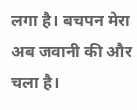लगा है। बचपन मेरा अब जवानी की और चला है।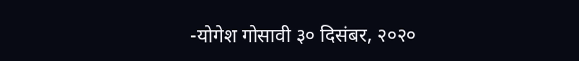-योगेश गोसावी ३० दिसंबर, २०२०